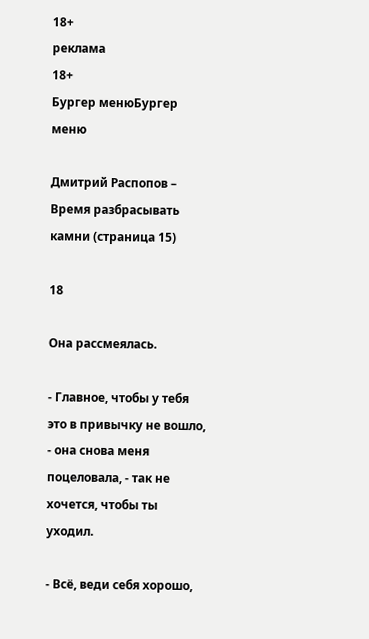18+
реклама
18+
Бургер менюБургер меню

Дмитрий Распопов – Время разбрасывать камни (страница 15)

18

Она рассмеялась.

- Главное, чтобы у тебя это в привычку не вошло, - она снова меня поцеловала, - так не хочется, чтобы ты уходил.

- Всё, веди себя хорошо,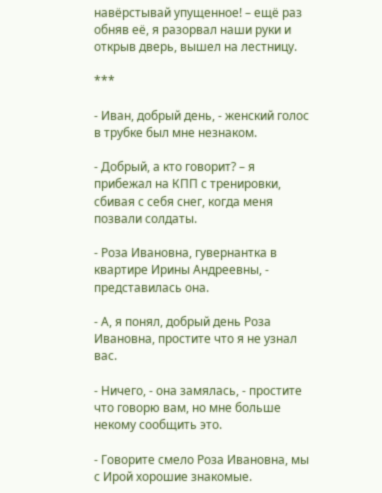навёрстывай упущенное! – ещё раз обняв её, я разорвал наши руки и открыв дверь, вышел на лестницу.

***

- Иван, добрый день, - женский голос в трубке был мне незнаком.

- Добрый, а кто говорит? – я прибежал на КПП с тренировки, сбивая с себя снег, когда меня позвали солдаты.

- Роза Ивановна, гувернантка в квартире Ирины Андреевны, - представилась она.

- А, я понял, добрый день Роза Ивановна, простите что я не узнал вас.

- Ничего, - она замялась, - простите что говорю вам, но мне больше некому сообщить это.

- Говорите смело Роза Ивановна, мы с Ирой хорошие знакомые.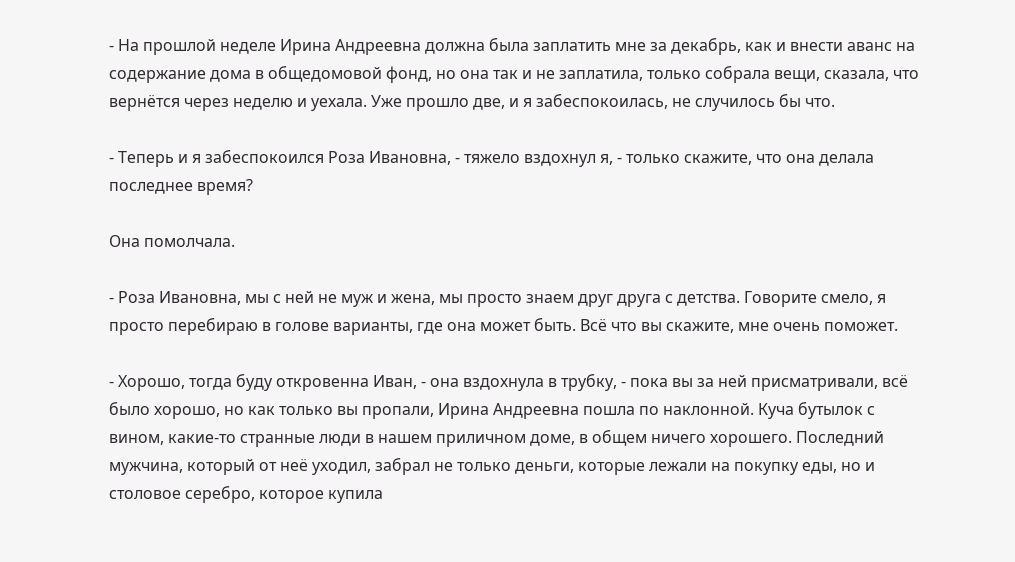- На прошлой неделе Ирина Андреевна должна была заплатить мне за декабрь, как и внести аванс на содержание дома в общедомовой фонд, но она так и не заплатила, только собрала вещи, сказала, что вернётся через неделю и уехала. Уже прошло две, и я забеспокоилась, не случилось бы что.

- Теперь и я забеспокоился Роза Ивановна, - тяжело вздохнул я, - только скажите, что она делала последнее время?

Она помолчала.

- Роза Ивановна, мы с ней не муж и жена, мы просто знаем друг друга с детства. Говорите смело, я просто перебираю в голове варианты, где она может быть. Всё что вы скажите, мне очень поможет.

- Хорошо, тогда буду откровенна Иван, - она вздохнула в трубку, - пока вы за ней присматривали, всё было хорошо, но как только вы пропали, Ирина Андреевна пошла по наклонной. Куча бутылок с вином, какие-то странные люди в нашем приличном доме, в общем ничего хорошего. Последний мужчина, который от неё уходил, забрал не только деньги, которые лежали на покупку еды, но и столовое серебро, которое купила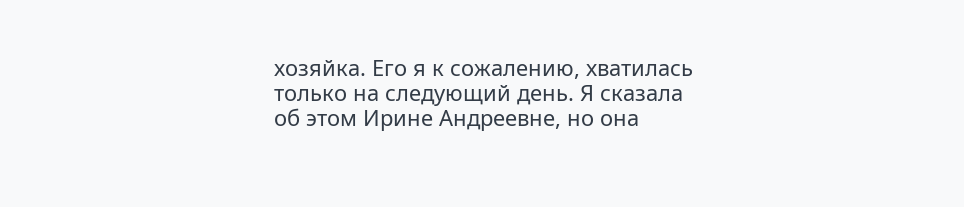хозяйка. Его я к сожалению, хватилась только на следующий день. Я сказала об этом Ирине Андреевне, но она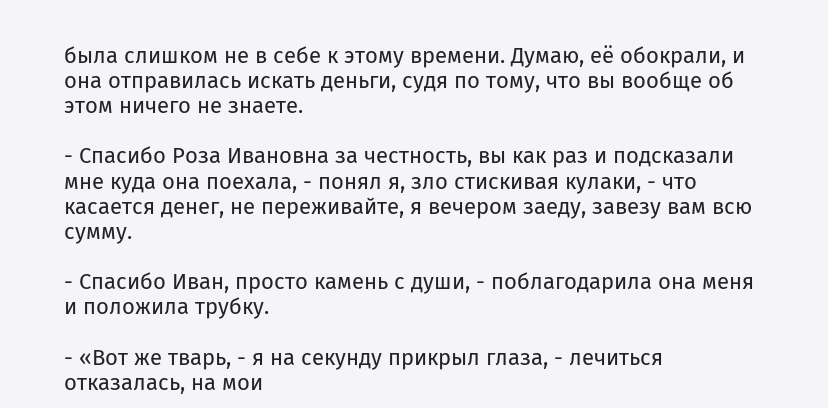была слишком не в себе к этому времени. Думаю, её обокрали, и она отправилась искать деньги, судя по тому, что вы вообще об этом ничего не знаете.

- Спасибо Роза Ивановна за честность, вы как раз и подсказали мне куда она поехала, - понял я, зло стискивая кулаки, - что касается денег, не переживайте, я вечером заеду, завезу вам всю сумму.

- Спасибо Иван, просто камень с души, - поблагодарила она меня и положила трубку.

- «Вот же тварь, - я на секунду прикрыл глаза, - лечиться отказалась, на мои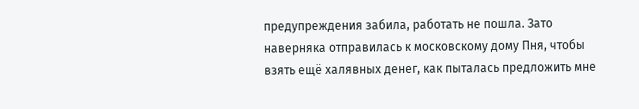предупреждения забила, работать не пошла. Зато наверняка отправилась к московскому дому Пня, чтобы взять ещё халявных денег, как пыталась предложить мне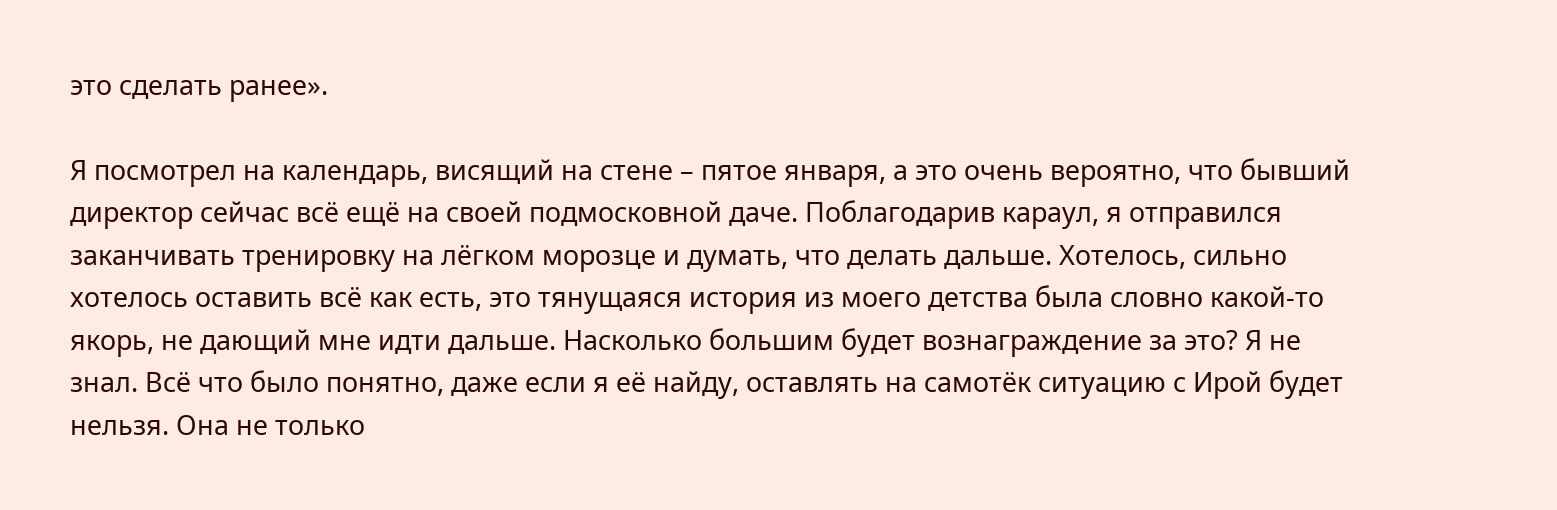это сделать ранее».

Я посмотрел на календарь, висящий на стене – пятое января, а это очень вероятно, что бывший директор сейчас всё ещё на своей подмосковной даче. Поблагодарив караул, я отправился заканчивать тренировку на лёгком морозце и думать, что делать дальше. Хотелось, сильно хотелось оставить всё как есть, это тянущаяся история из моего детства была словно какой-то якорь, не дающий мне идти дальше. Насколько большим будет вознаграждение за это? Я не знал. Всё что было понятно, даже если я её найду, оставлять на самотёк ситуацию с Ирой будет нельзя. Она не только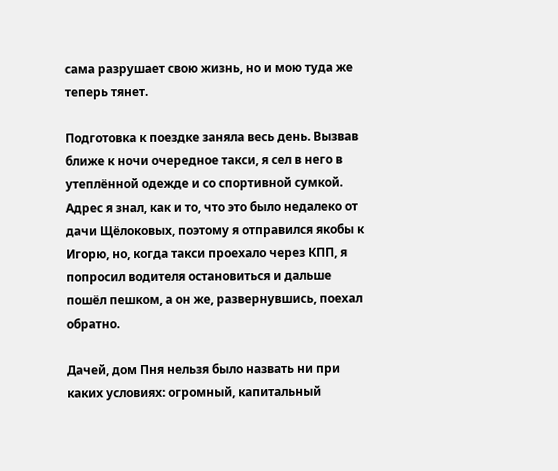сама разрушает свою жизнь, но и мою туда же теперь тянет.

Подготовка к поездке заняла весь день. Вызвав ближе к ночи очередное такси, я сел в него в утеплённой одежде и со спортивной сумкой. Адрес я знал, как и то, что это было недалеко от дачи Щёлоковых, поэтому я отправился якобы к Игорю, но, когда такси проехало через КПП, я попросил водителя остановиться и дальше пошёл пешком, а он же, развернувшись, поехал обратно.

Дачей, дом Пня нельзя было назвать ни при каких условиях: огромный, капитальный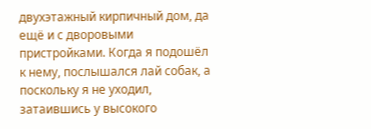двухэтажный кирпичный дом, да ещё и с дворовыми пристройками. Когда я подошёл к нему, послышался лай собак, а поскольку я не уходил, затаившись у высокого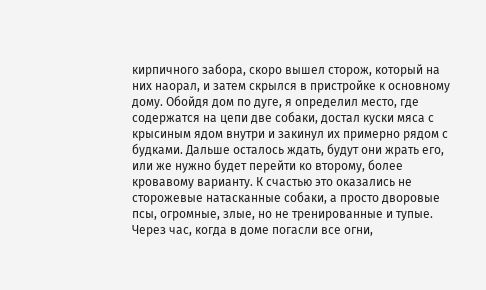кирпичного забора, скоро вышел сторож, который на них наорал, и затем скрылся в пристройке к основному дому. Обойдя дом по дуге, я определил место, где содержатся на цепи две собаки, достал куски мяса с крысиным ядом внутри и закинул их примерно рядом с будками. Дальше осталось ждать, будут они жрать его, или же нужно будет перейти ко второму, более кровавому варианту. К счастью это оказались не сторожевые натасканные собаки, а просто дворовые псы, огромные, злые, но не тренированные и тупые. Через час, когда в доме погасли все огни,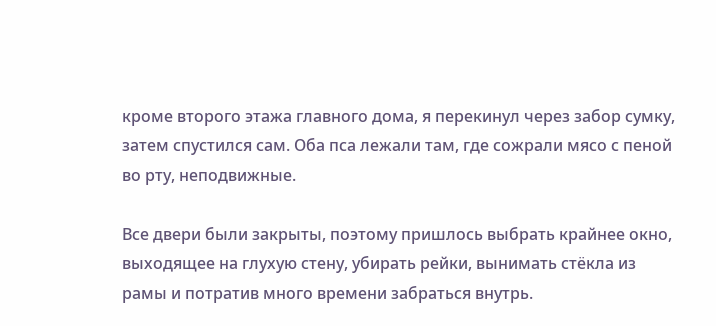кроме второго этажа главного дома, я перекинул через забор сумку, затем спустился сам. Оба пса лежали там, где сожрали мясо с пеной во рту, неподвижные.

Все двери были закрыты, поэтому пришлось выбрать крайнее окно, выходящее на глухую стену, убирать рейки, вынимать стёкла из рамы и потратив много времени забраться внутрь.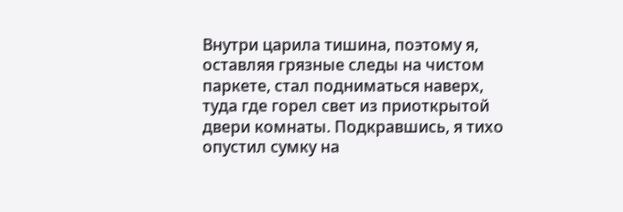Внутри царила тишина, поэтому я, оставляя грязные следы на чистом паркете, стал подниматься наверх, туда где горел свет из приоткрытой двери комнаты. Подкравшись, я тихо опустил сумку на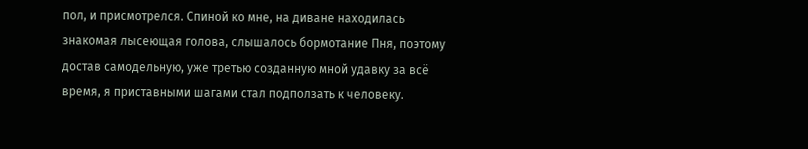пол, и присмотрелся. Спиной ко мне, на диване находилась знакомая лысеющая голова, слышалось бормотание Пня, поэтому достав самодельную, уже третью созданную мной удавку за всё время, я приставными шагами стал подползать к человеку.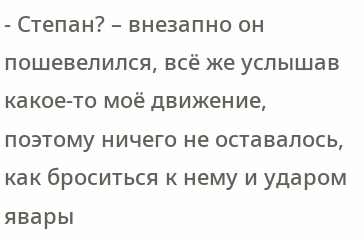- Степан? – внезапно он пошевелился, всё же услышав какое-то моё движение, поэтому ничего не оставалось, как броситься к нему и ударом явары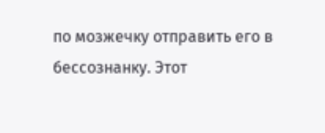по мозжечку отправить его в бессознанку. Этот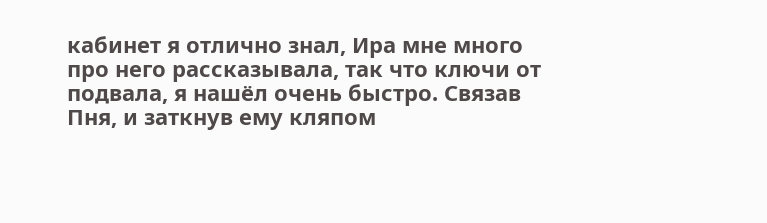кабинет я отлично знал, Ира мне много про него рассказывала, так что ключи от подвала, я нашёл очень быстро. Связав Пня, и заткнув ему кляпом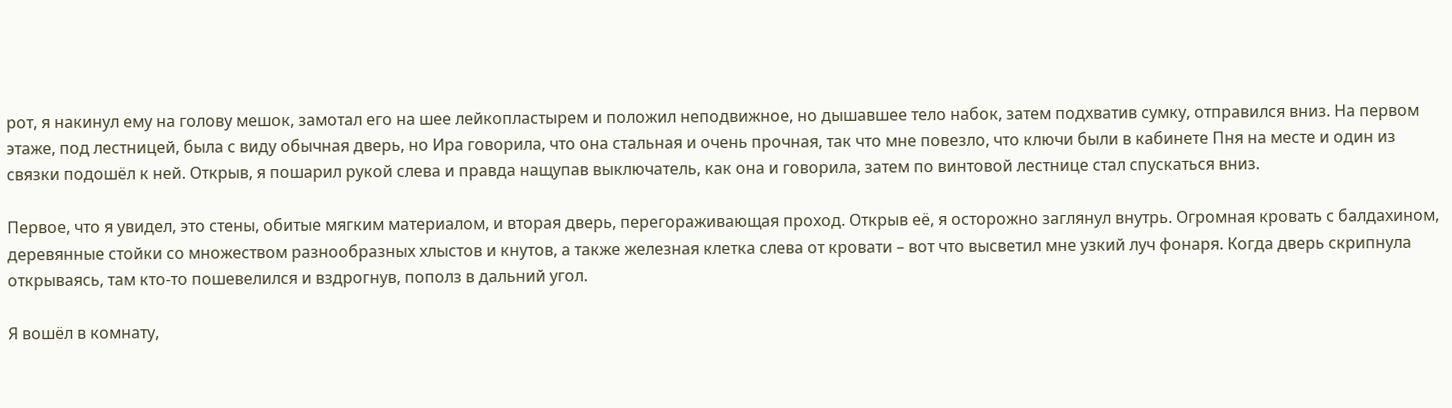рот, я накинул ему на голову мешок, замотал его на шее лейкопластырем и положил неподвижное, но дышавшее тело набок, затем подхватив сумку, отправился вниз. На первом этаже, под лестницей, была с виду обычная дверь, но Ира говорила, что она стальная и очень прочная, так что мне повезло, что ключи были в кабинете Пня на месте и один из связки подошёл к ней. Открыв, я пошарил рукой слева и правда нащупав выключатель, как она и говорила, затем по винтовой лестнице стал спускаться вниз.

Первое, что я увидел, это стены, обитые мягким материалом, и вторая дверь, перегораживающая проход. Открыв её, я осторожно заглянул внутрь. Огромная кровать с балдахином, деревянные стойки со множеством разнообразных хлыстов и кнутов, а также железная клетка слева от кровати – вот что высветил мне узкий луч фонаря. Когда дверь скрипнула открываясь, там кто-то пошевелился и вздрогнув, пополз в дальний угол.

Я вошёл в комнату,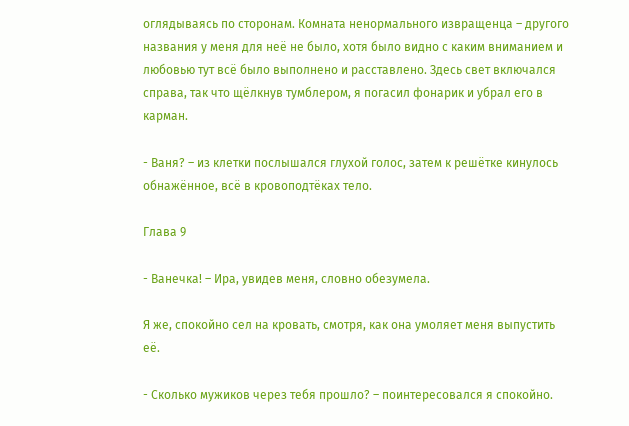оглядываясь по сторонам. Комната ненормального извращенца – другого названия у меня для неё не было, хотя было видно с каким вниманием и любовью тут всё было выполнено и расставлено. Здесь свет включался справа, так что щёлкнув тумблером, я погасил фонарик и убрал его в карман.

- Ваня? – из клетки послышался глухой голос, затем к решётке кинулось обнажённое, всё в кровоподтёках тело.

Глава 9

- Ванечка! – Ира, увидев меня, словно обезумела.

Я же, спокойно сел на кровать, смотря, как она умоляет меня выпустить её.

- Сколько мужиков через тебя прошло? – поинтересовался я спокойно.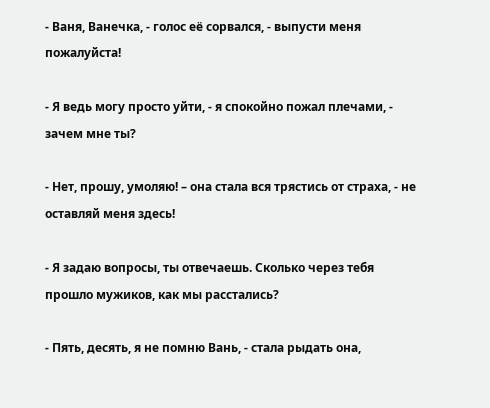- Ваня, Ванечка, - голос её сорвался, - выпусти меня пожалуйста!

- Я ведь могу просто уйти, - я спокойно пожал плечами, - зачем мне ты?

- Нет, прошу, умоляю! – она стала вся трястись от страха, - не оставляй меня здесь!

- Я задаю вопросы, ты отвечаешь. Сколько через тебя прошло мужиков, как мы расстались?

- Пять, десять, я не помню Вань, - стала рыдать она,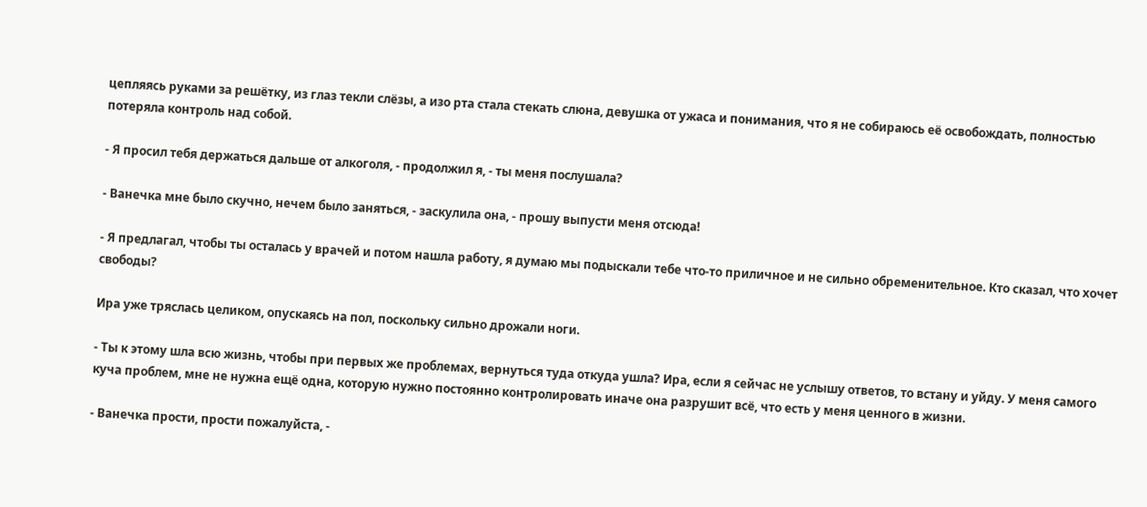цепляясь руками за решётку, из глаз текли слёзы, а изо рта стала стекать слюна, девушка от ужаса и понимания, что я не собираюсь её освобождать, полностью потеряла контроль над собой.

- Я просил тебя держаться дальше от алкоголя, - продолжил я, - ты меня послушала?

- Ванечка мне было скучно, нечем было заняться, - заскулила она, - прошу выпусти меня отсюда!

- Я предлагал, чтобы ты осталась у врачей и потом нашла работу, я думаю мы подыскали тебе что-то приличное и не сильно обременительное. Кто сказал, что хочет свободы?

Ира уже тряслась целиком, опускаясь на пол, поскольку сильно дрожали ноги.

- Ты к этому шла всю жизнь, чтобы при первых же проблемах, вернуться туда откуда ушла? Ира, если я сейчас не услышу ответов, то встану и уйду. У меня самого куча проблем, мне не нужна ещё одна, которую нужно постоянно контролировать иначе она разрушит всё, что есть у меня ценного в жизни.

- Ванечка прости, прости пожалуйста, -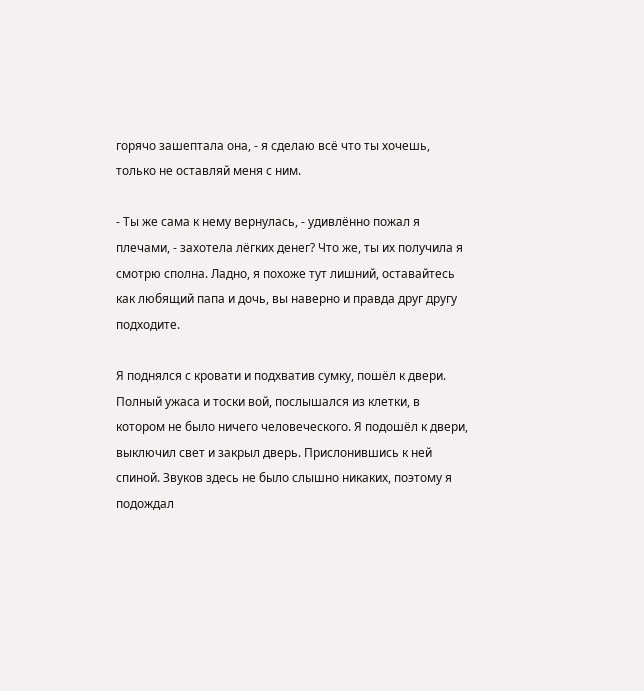горячо зашептала она, - я сделаю всё что ты хочешь, только не оставляй меня с ним.

- Ты же сама к нему вернулась, - удивлённо пожал я плечами, - захотела лёгких денег? Что же, ты их получила я смотрю сполна. Ладно, я похоже тут лишний, оставайтесь как любящий папа и дочь, вы наверно и правда друг другу подходите.

Я поднялся с кровати и подхватив сумку, пошёл к двери. Полный ужаса и тоски вой, послышался из клетки, в котором не было ничего человеческого. Я подошёл к двери, выключил свет и закрыл дверь. Прислонившись к ней спиной. Звуков здесь не было слышно никаких, поэтому я подождал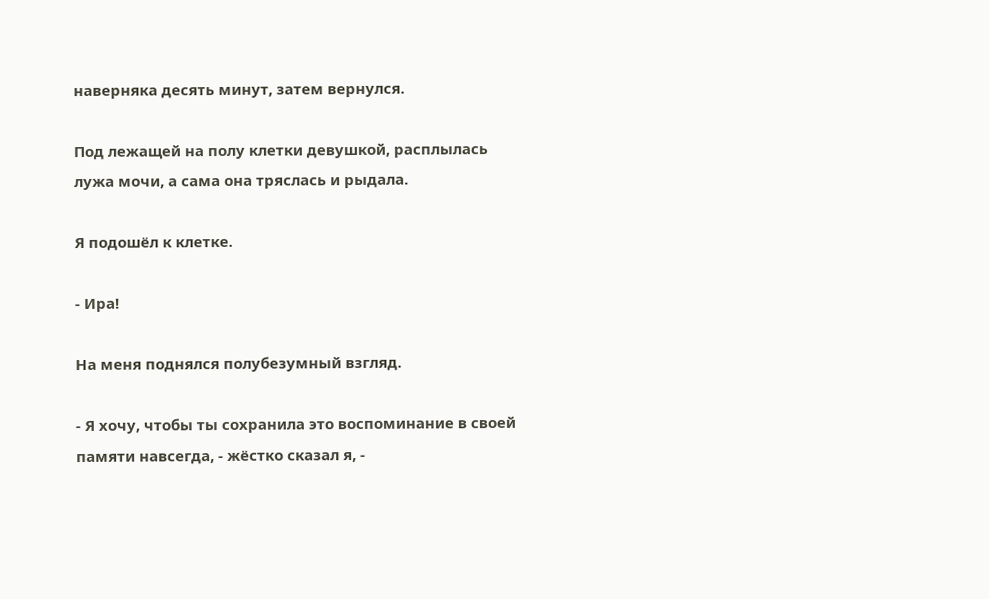наверняка десять минут, затем вернулся.

Под лежащей на полу клетки девушкой, расплылась лужа мочи, а сама она тряслась и рыдала.

Я подошёл к клетке.

- Ира!

На меня поднялся полубезумный взгляд.

- Я хочу, чтобы ты сохранила это воспоминание в своей памяти навсегда, - жёстко сказал я, -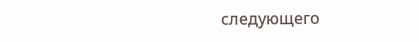следующего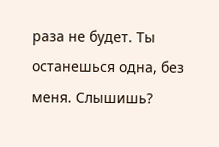раза не будет. Ты останешься одна, без меня. Слышишь?